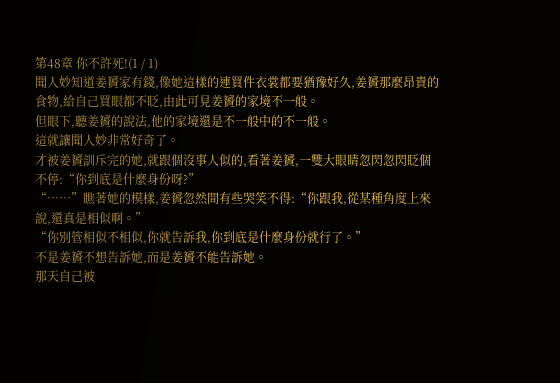第48章 你不許死!(1 / 1)
聞人妙知道姜贇家有錢,像她這樣的連買件衣裳都要猶豫好久,姜贇那麼昂貴的食物,給自己買眼都不眨,由此可見姜贇的家境不一般。
但眼下,聽姜贇的說法,他的家境還是不一般中的不一般。
這就讓聞人妙非常好奇了。
才被姜贇訓斥完的她,就跟個沒事人似的,看著姜贇,一雙大眼睛忽閃忽閃眨個不停:“你到底是什麼身份呀?”
“……”瞧著她的模樣,姜贇忽然間有些哭笑不得:“你跟我,從某種角度上來說,還真是相似啊。”
“你別管相似不相似,你就告訴我,你到底是什麼身份就行了。”
不是姜贇不想告訴她,而是姜贇不能告訴她。
那天自己被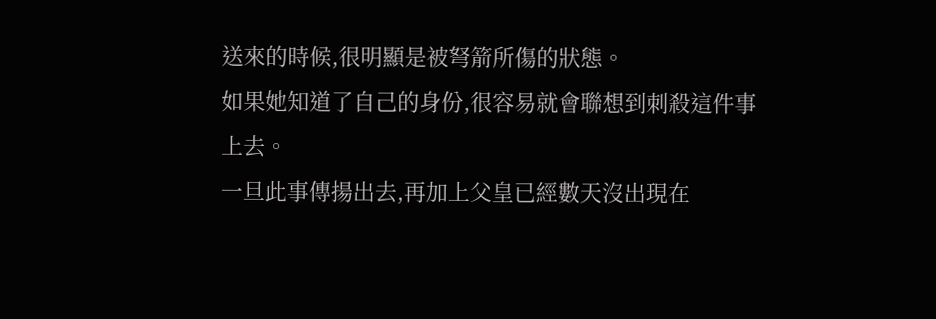送來的時候,很明顯是被弩箭所傷的狀態。
如果她知道了自己的身份,很容易就會聯想到刺殺這件事上去。
一旦此事傳揚出去,再加上父皇已經數天沒出現在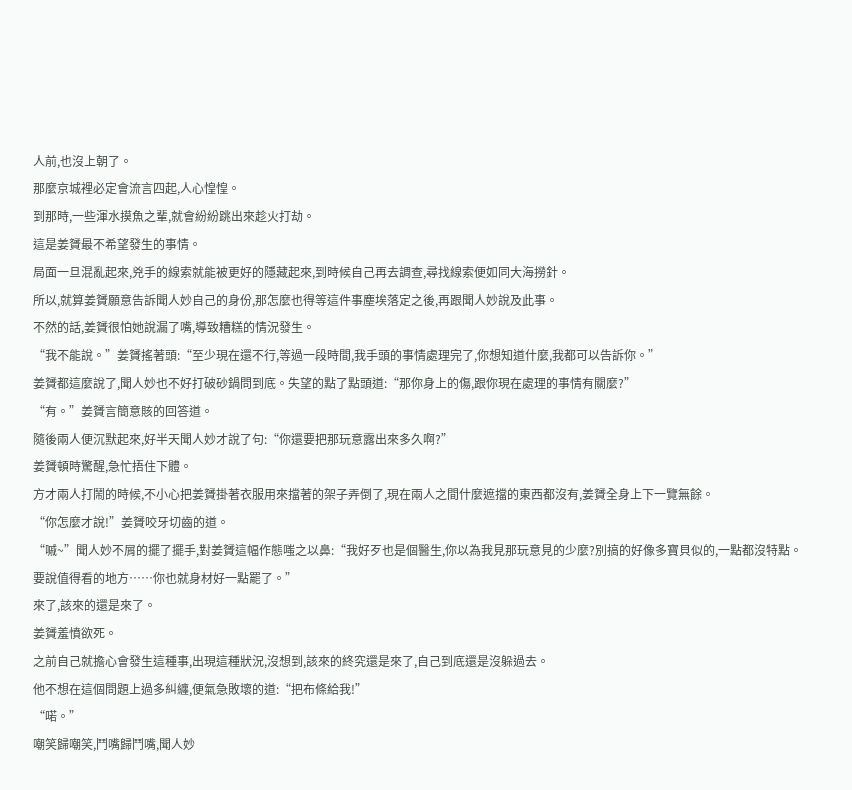人前,也沒上朝了。
那麼京城裡必定會流言四起,人心惶惶。
到那時,一些渾水摸魚之輩,就會紛紛跳出來趁火打劫。
這是姜贇最不希望發生的事情。
局面一旦混亂起來,兇手的線索就能被更好的隱藏起來,到時候自己再去調查,尋找線索便如同大海撈針。
所以,就算姜贇願意告訴聞人妙自己的身份,那怎麼也得等這件事塵埃落定之後,再跟聞人妙說及此事。
不然的話,姜贇很怕她說漏了嘴,導致糟糕的情況發生。
“我不能說。”姜贇搖著頭:“至少現在還不行,等過一段時間,我手頭的事情處理完了,你想知道什麼,我都可以告訴你。”
姜贇都這麼說了,聞人妙也不好打破砂鍋問到底。失望的點了點頭道:“那你身上的傷,跟你現在處理的事情有關麼?”
“有。”姜贇言簡意賅的回答道。
隨後兩人便沉默起來,好半天聞人妙才說了句:“你還要把那玩意露出來多久啊?”
姜贇頓時驚醒,急忙捂住下體。
方才兩人打鬧的時候,不小心把姜贇掛著衣服用來擋著的架子弄倒了,現在兩人之間什麼遮擋的東西都沒有,姜贇全身上下一覽無餘。
“你怎麼才說!”姜贇咬牙切齒的道。
“嘁~”聞人妙不屑的擺了擺手,對姜贇這幅作態嗤之以鼻:“我好歹也是個醫生,你以為我見那玩意見的少麼?別搞的好像多寶貝似的,一點都沒特點。
要說值得看的地方……你也就身材好一點罷了。”
來了,該來的還是來了。
姜贇羞憤欲死。
之前自己就擔心會發生這種事,出現這種狀況,沒想到,該來的終究還是來了,自己到底還是沒躲過去。
他不想在這個問題上過多糾纏,便氣急敗壞的道:“把布條給我!”
“喏。”
嘲笑歸嘲笑,鬥嘴歸鬥嘴,聞人妙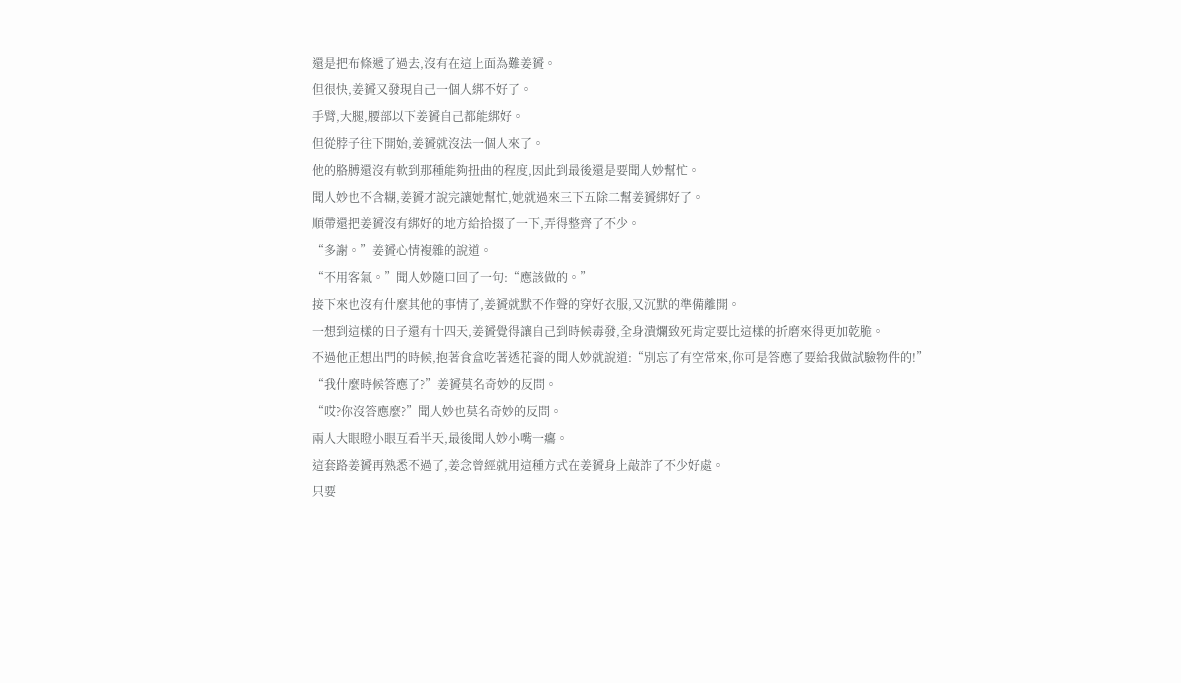還是把布條遞了過去,沒有在這上面為難姜贇。
但很快,姜贇又發現自己一個人綁不好了。
手臂,大腿,腰部以下姜贇自己都能綁好。
但從脖子往下開始,姜贇就沒法一個人來了。
他的胳膊還沒有軟到那種能夠扭曲的程度,因此到最後還是要聞人妙幫忙。
聞人妙也不含糊,姜贇才說完讓她幫忙,她就過來三下五除二幫姜贇綁好了。
順帶還把姜贇沒有綁好的地方給拾掇了一下,弄得整齊了不少。
“多謝。”姜贇心情複雜的說道。
“不用客氣。”聞人妙隨口回了一句:“應該做的。”
接下來也沒有什麼其他的事情了,姜贇就默不作聲的穿好衣服,又沉默的準備離開。
一想到這樣的日子還有十四天,姜贇覺得讓自己到時候毒發,全身潰爛致死肯定要比這樣的折磨來得更加乾脆。
不過他正想出門的時候,抱著食盒吃著透花餈的聞人妙就說道:“別忘了有空常來,你可是答應了要給我做試驗物件的!”
“我什麼時候答應了?”姜贇莫名奇妙的反問。
“哎?你沒答應麼?”聞人妙也莫名奇妙的反問。
兩人大眼瞪小眼互看半天,最後聞人妙小嘴一癟。
這套路姜贇再熟悉不過了,姜念曾經就用這種方式在姜贇身上敲詐了不少好處。
只要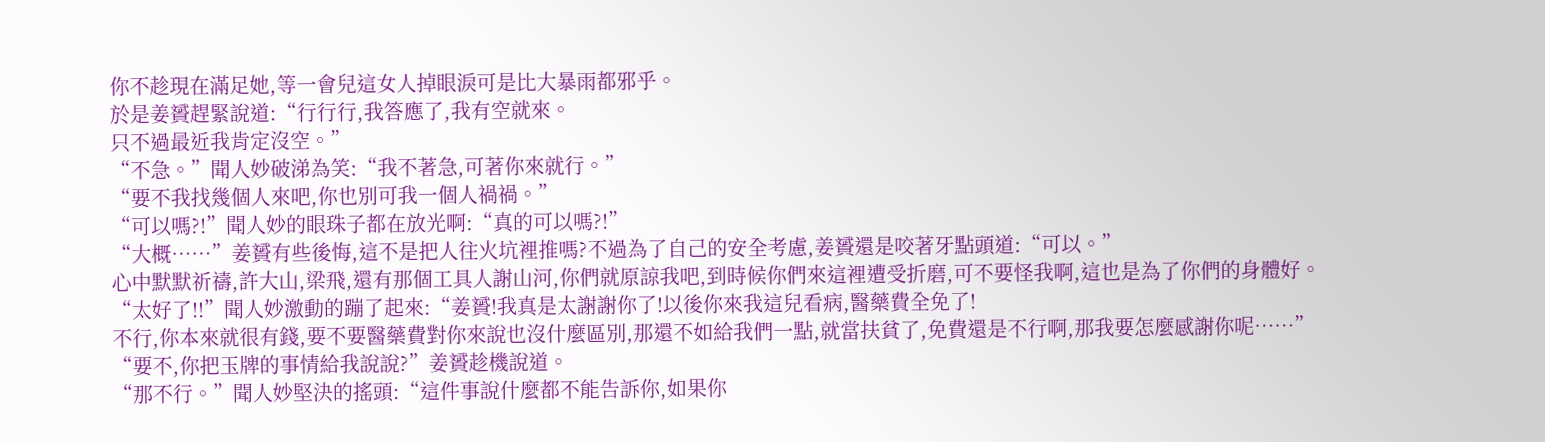你不趁現在滿足她,等一會兒這女人掉眼淚可是比大暴雨都邪乎。
於是姜贇趕緊說道:“行行行,我答應了,我有空就來。
只不過最近我肯定沒空。”
“不急。”聞人妙破涕為笑:“我不著急,可著你來就行。”
“要不我找幾個人來吧,你也別可我一個人禍禍。”
“可以嗎?!”聞人妙的眼珠子都在放光啊:“真的可以嗎?!”
“大概……”姜贇有些後悔,這不是把人往火坑裡推嗎?不過為了自己的安全考慮,姜贇還是咬著牙點頭道:“可以。”
心中默默祈禱,許大山,梁飛,還有那個工具人謝山河,你們就原諒我吧,到時候你們來這裡遭受折磨,可不要怪我啊,這也是為了你們的身體好。
“太好了!!”聞人妙激動的蹦了起來:“姜贇!我真是太謝謝你了!以後你來我這兒看病,醫藥費全免了!
不行,你本來就很有錢,要不要醫藥費對你來說也沒什麼區別,那還不如給我們一點,就當扶貧了,免費還是不行啊,那我要怎麼感謝你呢……”
“要不,你把玉牌的事情給我說說?”姜贇趁機說道。
“那不行。”聞人妙堅決的搖頭:“這件事說什麼都不能告訴你,如果你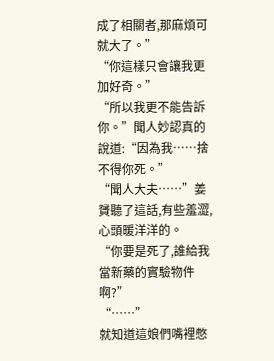成了相關者,那麻煩可就大了。”
“你這樣只會讓我更加好奇。”
“所以我更不能告訴你。”聞人妙認真的說道:“因為我……捨不得你死。”
“聞人大夫……”姜贇聽了這話,有些羞澀,心頭暖洋洋的。
“你要是死了,誰給我當新藥的實驗物件啊?”
“……”
就知道這娘們嘴裡憋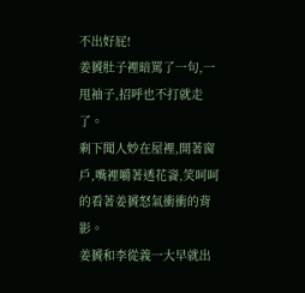不出好屁!
姜贇肚子裡暗罵了一句,一甩袖子,招呼也不打就走了。
剩下聞人妙在屋裡,開著窗戶,嘴裡嚼著透花餈,笑呵呵的看著姜贇怒氣衝衝的背影。
姜贇和李從義一大早就出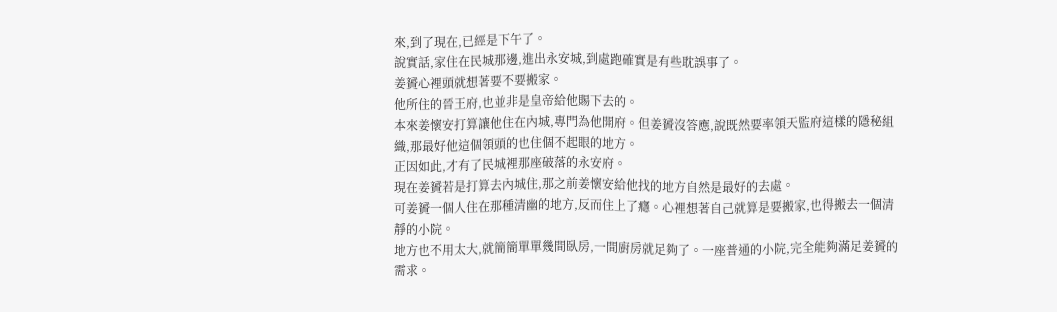來,到了現在,已經是下午了。
說實話,家住在民城那邊,進出永安城,到處跑確實是有些耽誤事了。
姜贇心裡頭就想著要不要搬家。
他所住的晉王府,也並非是皇帝給他賜下去的。
本來姜懷安打算讓他住在內城,專門為他開府。但姜贇沒答應,說既然要率領天監府這樣的隱秘組織,那最好他這個領頭的也住個不起眼的地方。
正因如此,才有了民城裡那座破落的永安府。
現在姜贇若是打算去內城住,那之前姜懷安給他找的地方自然是最好的去處。
可姜贇一個人住在那種清幽的地方,反而住上了癮。心裡想著自己就算是要搬家,也得搬去一個清靜的小院。
地方也不用太大,就簡簡單單幾間臥房,一間廚房就足夠了。一座普通的小院,完全能夠滿足姜贇的需求。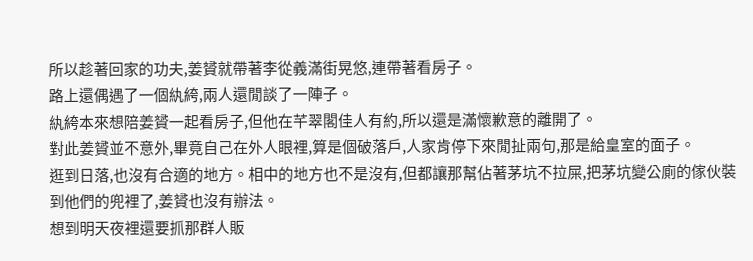所以趁著回家的功夫,姜贇就帶著李從義滿街晃悠,連帶著看房子。
路上還偶遇了一個紈絝,兩人還閒談了一陣子。
紈絝本來想陪姜贇一起看房子,但他在芊翠閣佳人有約,所以還是滿懷歉意的離開了。
對此姜贇並不意外,畢竟自己在外人眼裡,算是個破落戶,人家肯停下來閒扯兩句,那是給皇室的面子。
逛到日落,也沒有合適的地方。相中的地方也不是沒有,但都讓那幫佔著茅坑不拉屎,把茅坑變公廁的傢伙裝到他們的兜裡了,姜贇也沒有辦法。
想到明天夜裡還要抓那群人販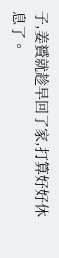子,姜贇就趁早回了家,打算好好休息了。